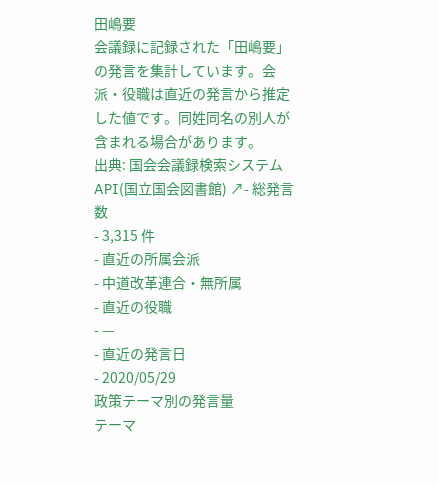田嶋要
会議録に記録された「田嶋要」の発言を集計しています。会派・役職は直近の発言から推定した値です。同姓同名の別人が含まれる場合があります。
出典: 国会会議録検索システム API(国立国会図書館) ↗- 総発言数
- 3,315 件
- 直近の所属会派
- 中道改革連合・無所属
- 直近の役職
- —
- 直近の発言日
- 2020/05/29
政策テーマ別の発言量
テーマ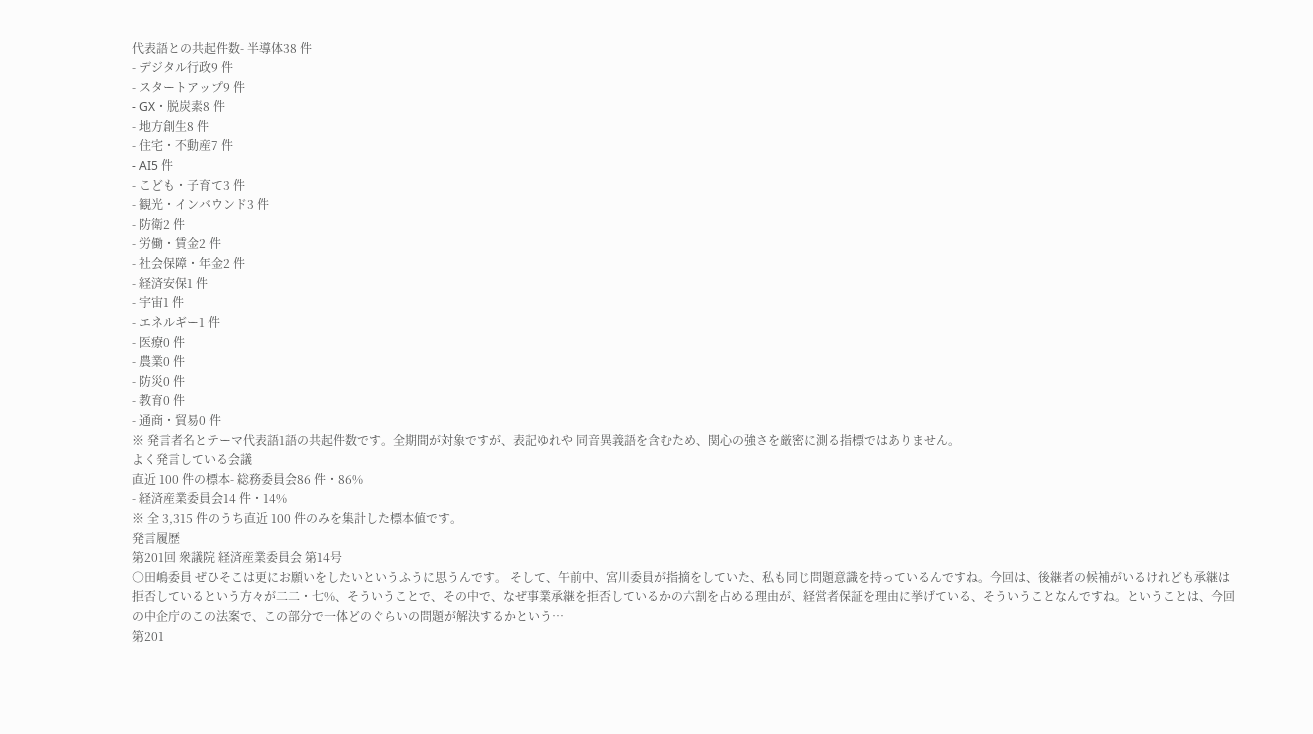代表語との共起件数- 半導体38 件
- デジタル行政9 件
- スタートアップ9 件
- GX・脱炭素8 件
- 地方創生8 件
- 住宅・不動産7 件
- AI5 件
- こども・子育て3 件
- 観光・インバウンド3 件
- 防衛2 件
- 労働・賃金2 件
- 社会保障・年金2 件
- 経済安保1 件
- 宇宙1 件
- エネルギー1 件
- 医療0 件
- 農業0 件
- 防災0 件
- 教育0 件
- 通商・貿易0 件
※ 発言者名とテーマ代表語1語の共起件数です。全期間が対象ですが、表記ゆれや 同音異義語を含むため、関心の強さを厳密に測る指標ではありません。
よく発言している会議
直近 100 件の標本- 総務委員会86 件・86%
- 経済産業委員会14 件・14%
※ 全 3,315 件のうち直近 100 件のみを集計した標本値です。
発言履歴
第201回 衆議院 経済産業委員会 第14号
○田嶋委員 ぜひそこは更にお願いをしたいというふうに思うんです。 そして、午前中、宮川委員が指摘をしていた、私も同じ問題意識を持っているんですね。今回は、後継者の候補がいるけれども承継は拒否しているという方々が二二・七%、そういうことで、その中で、なぜ事業承継を拒否しているかの六割を占める理由が、経営者保証を理由に挙げている、そういうことなんですね。ということは、今回の中企庁のこの法案で、この部分で一体どのぐらいの問題が解決するかという…
第201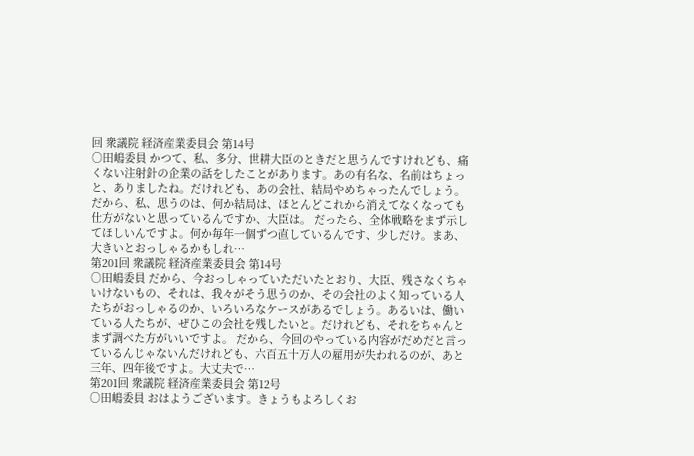回 衆議院 経済産業委員会 第14号
○田嶋委員 かつて、私、多分、世耕大臣のときだと思うんですけれども、痛くない注射針の企業の話をしたことがあります。あの有名な、名前はちょっと、ありましたね。だけれども、あの会社、結局やめちゃったんでしょう。 だから、私、思うのは、何か結局は、ほとんどこれから消えてなくなっても仕方がないと思っているんですか、大臣は。 だったら、全体戦略をまず示してほしいんですよ。何か毎年一個ずつ直しているんです、少しだけ。まあ、大きいとおっしゃるかもしれ…
第201回 衆議院 経済産業委員会 第14号
○田嶋委員 だから、今おっしゃっていただいたとおり、大臣、残さなくちゃいけないもの、それは、我々がそう思うのか、その会社のよく知っている人たちがおっしゃるのか、いろいろなケースがあるでしょう。あるいは、働いている人たちが、ぜひこの会社を残したいと。だけれども、それをちゃんとまず調べた方がいいですよ。 だから、今回のやっている内容がだめだと言っているんじゃないんだけれども、六百五十万人の雇用が失われるのが、あと三年、四年後ですよ。大丈夫で…
第201回 衆議院 経済産業委員会 第12号
○田嶋委員 おはようございます。きょうもよろしくお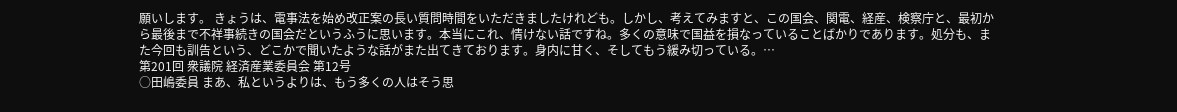願いします。 きょうは、電事法を始め改正案の長い質問時間をいただきましたけれども。しかし、考えてみますと、この国会、関電、経産、検察庁と、最初から最後まで不祥事続きの国会だというふうに思います。本当にこれ、情けない話ですね。多くの意味で国益を損なっていることばかりであります。処分も、また今回も訓告という、どこかで聞いたような話がまた出てきております。身内に甘く、そしてもう緩み切っている。…
第201回 衆議院 経済産業委員会 第12号
○田嶋委員 まあ、私というよりは、もう多くの人はそう思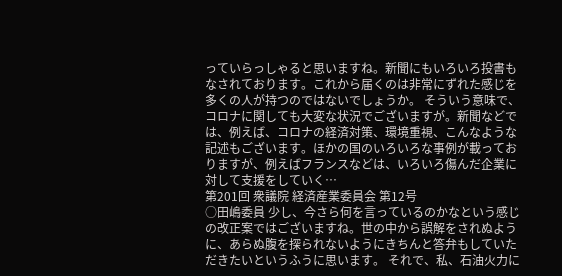っていらっしゃると思いますね。新聞にもいろいろ投書もなされております。これから届くのは非常にずれた感じを多くの人が持つのではないでしょうか。 そういう意味で、コロナに関しても大変な状況でございますが。新聞などでは、例えば、コロナの経済対策、環境重視、こんなような記述もございます。ほかの国のいろいろな事例が載っておりますが、例えばフランスなどは、いろいろ傷んだ企業に対して支援をしていく…
第201回 衆議院 経済産業委員会 第12号
○田嶋委員 少し、今さら何を言っているのかなという感じの改正案ではございますね。世の中から誤解をされぬように、あらぬ腹を探られないようにきちんと答弁もしていただきたいというふうに思います。 それで、私、石油火力に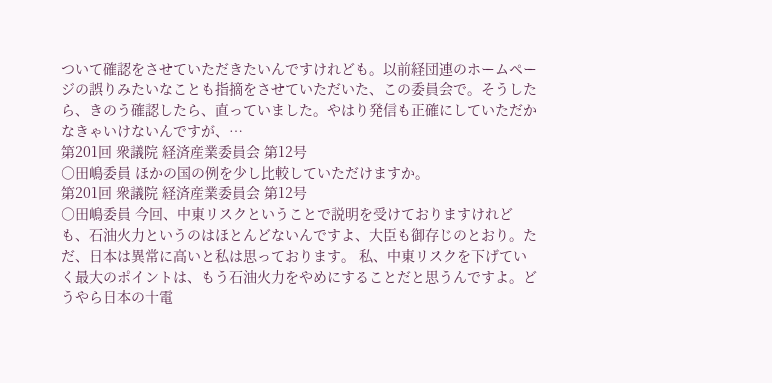ついて確認をさせていただきたいんですけれども。以前経団連のホームページの誤りみたいなことも指摘をさせていただいた、この委員会で。そうしたら、きのう確認したら、直っていました。やはり発信も正確にしていただかなきゃいけないんですが、…
第201回 衆議院 経済産業委員会 第12号
○田嶋委員 ほかの国の例を少し比較していただけますか。
第201回 衆議院 経済産業委員会 第12号
○田嶋委員 今回、中東リスクということで説明を受けておりますけれども、石油火力というのはほとんどないんですよ、大臣も御存じのとおり。ただ、日本は異常に高いと私は思っております。 私、中東リスクを下げていく最大のポイントは、もう石油火力をやめにすることだと思うんですよ。どうやら日本の十電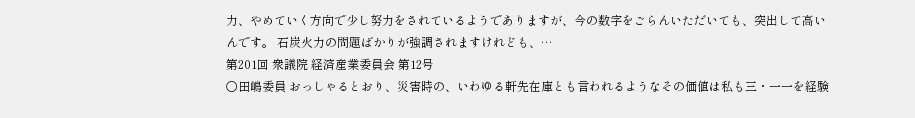力、やめていく方向で少し努力をされているようでありますが、今の数字をごらんいただいても、突出して高いんです。 石炭火力の問題ばかりが強調されますけれども、…
第201回 衆議院 経済産業委員会 第12号
○田嶋委員 おっしゃるとおり、災害時の、いわゆる軒先在庫とも言われるようなその価値は私も三・一一を経験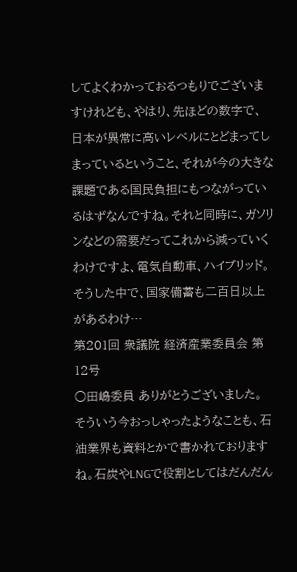してよくわかっておるつもりでございますけれども、やはり、先ほどの数字で、日本が異常に高いレベルにとどまってしまっているということ、それが今の大きな課題である国民負担にもつながっているはずなんですね。それと同時に、ガソリンなどの需要だってこれから減っていくわけですよ、電気自動車、ハイブリッド。 そうした中で、国家備蓄も二百日以上があるわけ…
第201回 衆議院 経済産業委員会 第12号
○田嶋委員 ありがとうございました。 そういう今おっしゃったようなことも、石油業界も資料とかで書かれておりますね。石炭やLNGで役割としてはだんだん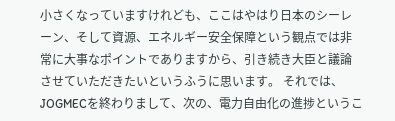小さくなっていますけれども、ここはやはり日本のシーレーン、そして資源、エネルギー安全保障という観点では非常に大事なポイントでありますから、引き続き大臣と議論させていただきたいというふうに思います。 それでは、JOGMECを終わりまして、次の、電力自由化の進捗というこ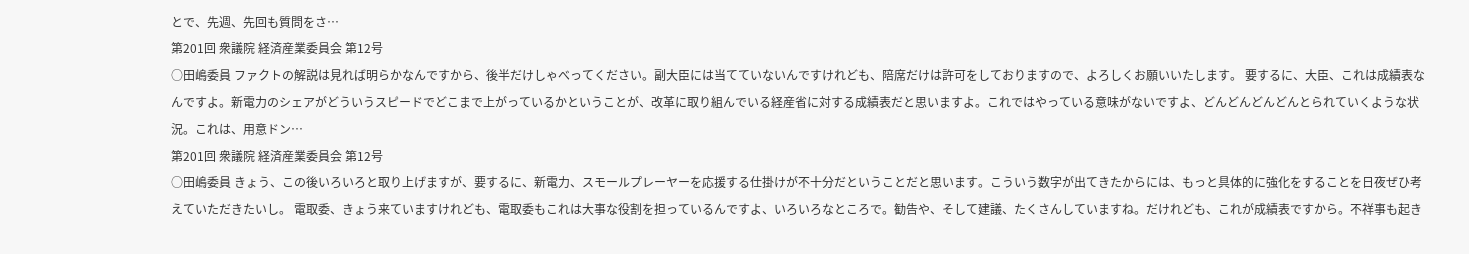とで、先週、先回も質問をさ…
第201回 衆議院 経済産業委員会 第12号
○田嶋委員 ファクトの解説は見れば明らかなんですから、後半だけしゃべってください。副大臣には当てていないんですけれども、陪席だけは許可をしておりますので、よろしくお願いいたします。 要するに、大臣、これは成績表なんですよ。新電力のシェアがどういうスピードでどこまで上がっているかということが、改革に取り組んでいる経産省に対する成績表だと思いますよ。これではやっている意味がないですよ、どんどんどんどんとられていくような状況。これは、用意ドン…
第201回 衆議院 経済産業委員会 第12号
○田嶋委員 きょう、この後いろいろと取り上げますが、要するに、新電力、スモールプレーヤーを応援する仕掛けが不十分だということだと思います。こういう数字が出てきたからには、もっと具体的に強化をすることを日夜ぜひ考えていただきたいし。 電取委、きょう来ていますけれども、電取委もこれは大事な役割を担っているんですよ、いろいろなところで。勧告や、そして建議、たくさんしていますね。だけれども、これが成績表ですから。不祥事も起き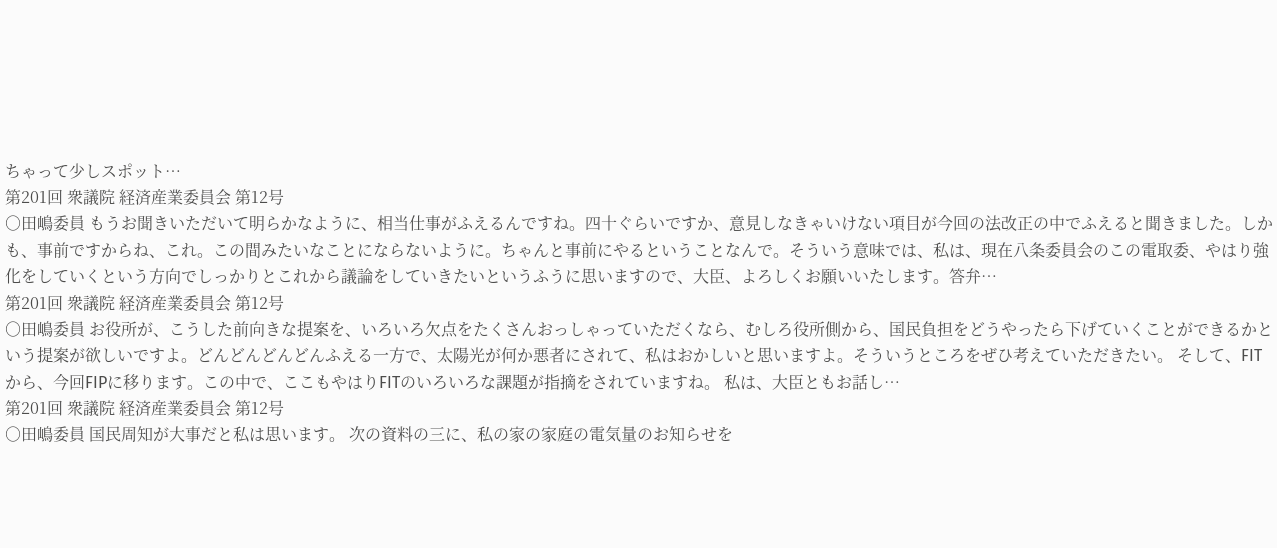ちゃって少しスポット…
第201回 衆議院 経済産業委員会 第12号
○田嶋委員 もうお聞きいただいて明らかなように、相当仕事がふえるんですね。四十ぐらいですか、意見しなきゃいけない項目が今回の法改正の中でふえると聞きました。しかも、事前ですからね、これ。この間みたいなことにならないように。ちゃんと事前にやるということなんで。そういう意味では、私は、現在八条委員会のこの電取委、やはり強化をしていくという方向でしっかりとこれから議論をしていきたいというふうに思いますので、大臣、よろしくお願いいたします。答弁…
第201回 衆議院 経済産業委員会 第12号
○田嶋委員 お役所が、こうした前向きな提案を、いろいろ欠点をたくさんおっしゃっていただくなら、むしろ役所側から、国民負担をどうやったら下げていくことができるかという提案が欲しいですよ。どんどんどんどんふえる一方で、太陽光が何か悪者にされて、私はおかしいと思いますよ。そういうところをぜひ考えていただきたい。 そして、FITから、今回FIPに移ります。この中で、ここもやはりFITのいろいろな課題が指摘をされていますね。 私は、大臣ともお話し…
第201回 衆議院 経済産業委員会 第12号
○田嶋委員 国民周知が大事だと私は思います。 次の資料の三に、私の家の家庭の電気量のお知らせを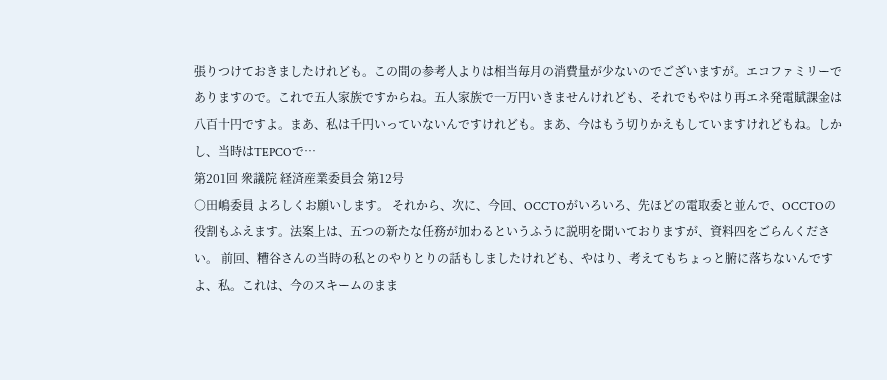張りつけておきましたけれども。この間の参考人よりは相当毎月の消費量が少ないのでございますが。エコファミリーでありますので。これで五人家族ですからね。五人家族で一万円いきませんけれども、それでもやはり再エネ発電賦課金は八百十円ですよ。まあ、私は千円いっていないんですけれども。まあ、今はもう切りかえもしていますけれどもね。しかし、当時はTEPCOで…
第201回 衆議院 経済産業委員会 第12号
○田嶋委員 よろしくお願いします。 それから、次に、今回、OCCTOがいろいろ、先ほどの電取委と並んで、OCCTOの役割もふえます。法案上は、五つの新たな任務が加わるというふうに説明を聞いておりますが、資料四をごらんください。 前回、糟谷さんの当時の私とのやりとりの話もしましたけれども、やはり、考えてもちょっと腑に落ちないんですよ、私。これは、今のスキームのまま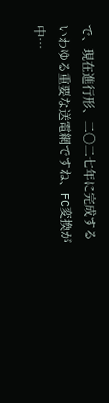で、現在進行形、二〇二七年に完成するいわゆる重要な送電網ですね、FC変換が中…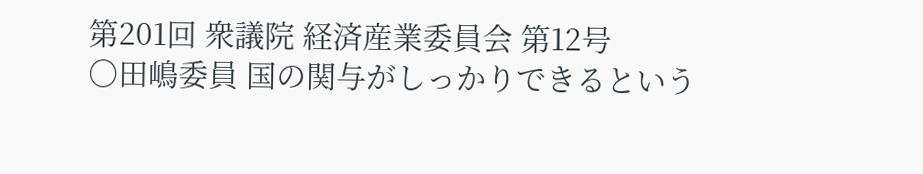第201回 衆議院 経済産業委員会 第12号
○田嶋委員 国の関与がしっかりできるという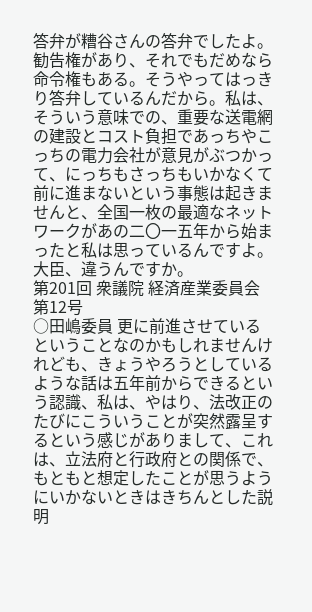答弁が糟谷さんの答弁でしたよ。勧告権があり、それでもだめなら命令権もある。そうやってはっきり答弁しているんだから。私は、そういう意味での、重要な送電網の建設とコスト負担であっちやこっちの電力会社が意見がぶつかって、にっちもさっちもいかなくて前に進まないという事態は起きませんと、全国一枚の最適なネットワークがあの二〇一五年から始まったと私は思っているんですよ。大臣、違うんですか。
第201回 衆議院 経済産業委員会 第12号
○田嶋委員 更に前進させているということなのかもしれませんけれども、きょうやろうとしているような話は五年前からできるという認識、私は、やはり、法改正のたびにこういうことが突然露呈するという感じがありまして、これは、立法府と行政府との関係で、もともと想定したことが思うようにいかないときはきちんとした説明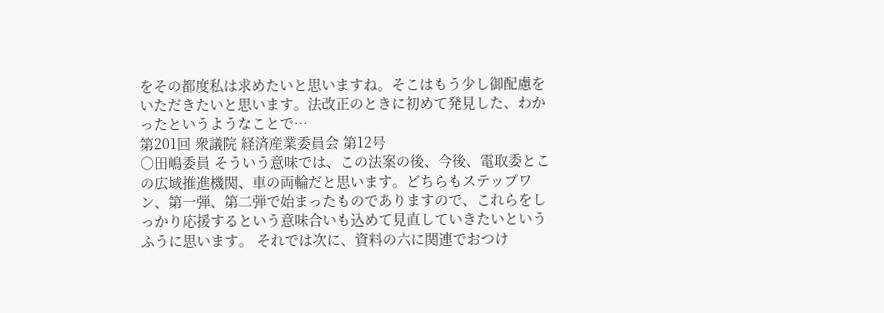をその都度私は求めたいと思いますね。そこはもう少し御配慮をいただきたいと思います。法改正のときに初めて発見した、わかったというようなことで…
第201回 衆議院 経済産業委員会 第12号
○田嶋委員 そういう意味では、この法案の後、今後、電取委とこの広域推進機関、車の両輪だと思います。どちらもステップワン、第一弾、第二弾で始まったものでありますので、これらをしっかり応援するという意味合いも込めて見直していきたいというふうに思います。 それでは次に、資料の六に関連でおつけ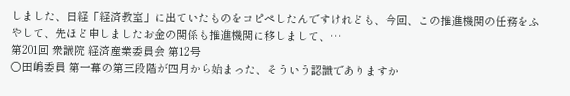しました、日経「経済教室」に出ていたものをコピペしたんですけれども、今回、この推進機関の任務をふやして、先ほど申しましたお金の関係も推進機関に移しまして、…
第201回 衆議院 経済産業委員会 第12号
○田嶋委員 第一幕の第三段階が四月から始まった、そういう認識でありますか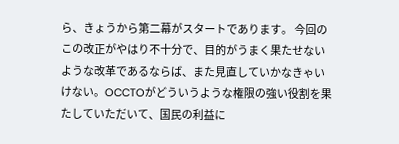ら、きょうから第二幕がスタートであります。 今回のこの改正がやはり不十分で、目的がうまく果たせないような改革であるならば、また見直していかなきゃいけない。OCCTOがどういうような権限の強い役割を果たしていただいて、国民の利益に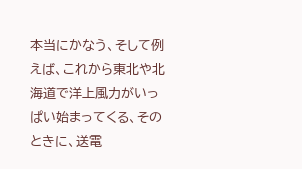本当にかなう、そして例えば、これから東北や北海道で洋上風力がいっぱい始まってくる、そのときに、送電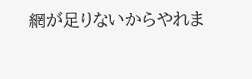網が足りないからやれま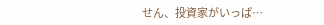せん、投資家がいっぱ…